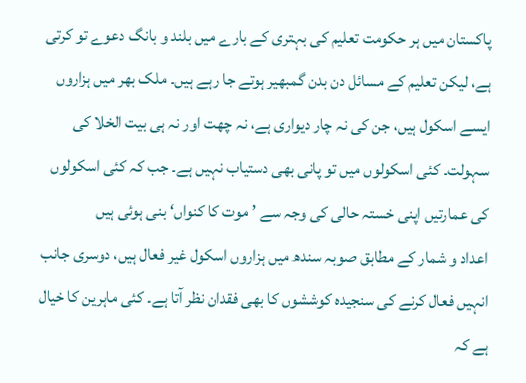پاکستان میں ہر حکومت تعلیم کی بہتری کے بارے میں بلند و بانگ دعوے تو کرتی ہے، لیکن تعلیم کے مسائل دن بدن گمبھیر ہوتے جا رہے ہیں۔ ملک بھر میں ہزاروں ایسے اسکول ہیں، جن کی نہ چار دیواری ہے، نہ چھت اور نہ ہی بیت الخلا کی سہولت۔ کئی اسکولوں میں تو پانی بھی دستیاب نہیں ہے۔ جب کہ کئی اسکولوں کی عمارتیں اپنی خستہ حالی کی وجہ سے ’موت کا کنواں‘ بنی ہوئی ہیں
اعداد و شمار کے مطابق صوبہ سندھ میں ہزاروں اسکول غیر فعال ہیں، دوسری جانب انہیں فعال کرنے کی سنجیدہ کوششوں کا بھی فقدان نظر آتا ہے۔ کئی ماہرین کا خیال ہے کہ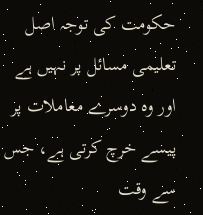حکومت کی توجہ اصل تعلیمی مسائل پر نہیں ہے اور وہ دوسرے معاملات پر پیسے خرچ کرتی ہے، جس سے وقت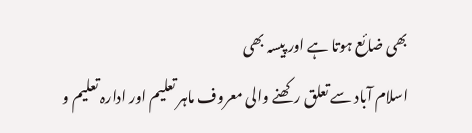بھی ضائع ہوتا ہے اور پیسہ بھی
اسلام آباد سے تعلق رکھنے والی معروف ماہر تعلیم اور ادارہ تعلیم و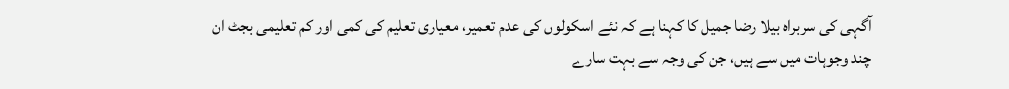آگہی کی سربراہ بیلا رضا جمیل کا کہنا ہے کہ نئے اسکولوں کی عدم تعمیر، معیاری تعلیم کی کمی اور کم تعلیمی بجٹ ان چند وجوہات میں سے ہیں، جن کی وجہ سے بہت سارے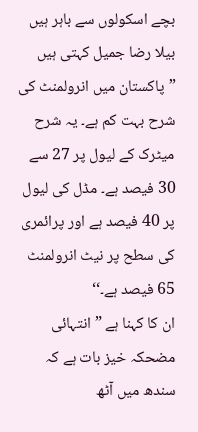بچے اسکولوں سے باہر ہیں
بیلا رضا جمیل کہتی ہیں ”پاکستان میں انرولمنٹ کی شرح بہت کم ہے۔ یہ شرح میٹرک کے لیول پر 27 سے 30 فیصد ہے۔ مڈل کی لیول پر 40 فیصد ہے اور پرائمری کی سطح پر نیٹ انرولمنٹ 65 فیصد ہے۔‘‘
ان کا کہنا ہے ”انتہائی مضحکہ خیز بات ہے کہ سندھ میں آٹھ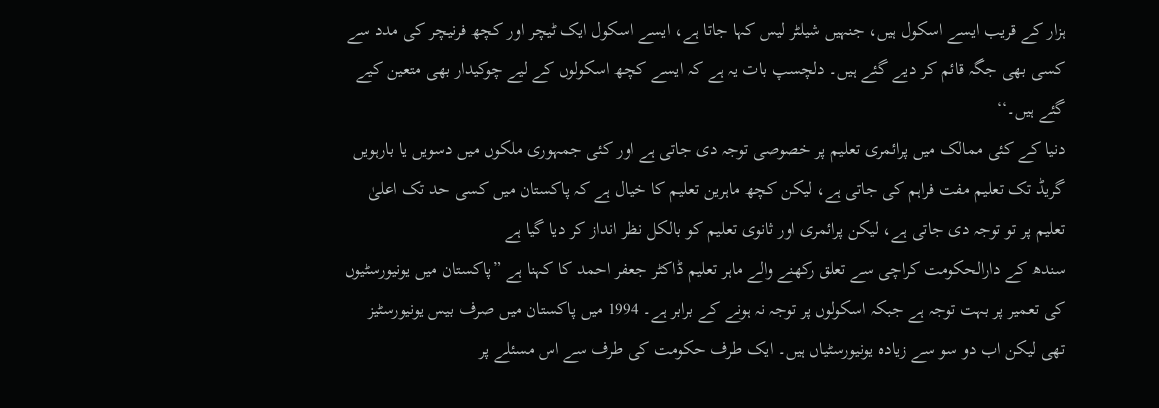ہزار کے قریب ایسے اسکول ہیں، جنہیں شیلٹر لیس کہا جاتا ہے، ایسے اسکول ایک ٹیچر اور کچھ فرنیچر کی مدد سے کسی بھی جگہ قائم کر دیے گئے ہیں۔ دلچسپ بات یہ ہے کہ ایسے کچھ اسکولوں کے لیے چوکیدار بھی متعین کیے گئے ہیں۔‘‘
دنیا کے کئی ممالک میں پرائمری تعلیم پر خصوصی توجہ دی جاتی ہے اور کئی جمہوری ملکوں میں دسویں یا بارہویں گریڈ تک تعلیم مفت فراہم کی جاتی ہے، لیکن کچھ ماہرین تعلیم کا خیال ہے کہ پاکستان میں کسی حد تک اعلیٰ تعلیم پر تو توجہ دی جاتی ہے، لیکن پرائمری اور ثانوی تعلیم کو بالکل نظر انداز کر دیا گیا ہے
سندھ کے دارالحکومت کراچی سے تعلق رکھنے والے ماہر تعلیم ڈاکٹر جعفر احمد کا کہنا ہے ”پاکستان میں یونیورسٹیوں کی تعمیر پر بہت توجہ ہے جبکہ اسکولوں پر توجہ نہ ہونے کے برابر ہے۔ 1994 میں پاکستان میں صرف بیس یونیورسٹیز تھی لیکن اب دو سو سے زیادہ یونیورسٹیاں ہیں۔ ایک طرف حکومت کی طرف سے اس مسئلے پر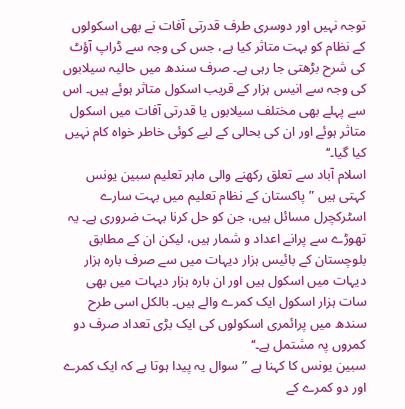توجہ نہیں اور دوسری طرف قدرتی آفات نے بھی اسکولوں کے نظام کو بہت متاثر کیا ہے، جس کی وجہ سے ڈراپ آؤٹ کی شرح بڑھتی جا رہی ہے۔ صرف سندھ میں حالیہ سیلابوں کی وجہ سے انیس ہزار کے قریب اسکول متاثر ہوئے ہیں۔ اس سے پہلے بھی مختلف سیلابوں یا قدرتی آفات میں اسکول متاثر ہوئے اور ان کی بحالی کے لیے کوئی خاطر خواہ کام نہیں کیا گیا۔‘‘
اسلام آباد سے تعلق رکھنے والی ماہر تعلیم سبین یونس کہتی ہیں ”پاکستان کے نظام تعلیم میں بہت سارے اسٹرکچرل مسائل ہیں، جن کو حل کرنا بہت ضروری ہے۔ یہ تھوڑے سے پرانے اعداد و شمار ہیں، لیکن ان کے مطابق بلوچستان کے بائیس ہزار دیہات میں سے صرف بارہ ہزار دیہات میں اسکول ہیں اور ان بارہ ہزار دیہات میں بھی سات ہزار اسکول ایک کمرے والے ہیں۔ بالکل اسی طرح سندھ میں پرائمری اسکولوں کی ایک بڑی تعداد صرف دو کمروں پہ مشتمل ہے۔‘‘
سبین یونس کا کہنا ہے ”سوال یہ پیدا ہوتا ہے کہ ایک کمرے اور دو کمرے کے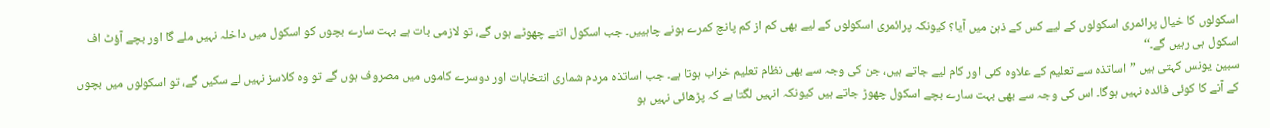اسکولوں کا خیال پرائمری اسکولوں کے لیے کس کے ذہن میں آیا؟ کیونکہ پرائمری اسکولوں کے لیے بھی کم از کم پانچ کمرے ہونے چاہییں۔ جب اسکول اتنے چھوٹے ہوں گے، تو لازمی بات ہے بہت سارے بچوں کو اسکول میں داخلہ نہیں ملے گا اور بچے آؤٹ اف اسکول ہی رہیں گے۔‘‘
سبین یونس کہتی ہیں ”اساتذہ سے تعلیم کے علاوہ کئی اور کام لیے جاتے ہیں، جن کی وجہ سے بھی نظام تعلیم خراب ہوتا ہے۔ جب اساتذہ مردم شماری انتخابات اور دوسرے کاموں میں مصروف ہوں گے تو وہ کلاسز نہیں لے سکیں گے، تو اسکولوں میں بچوں کے آنے کا کوئی فائدہ نہیں ہوگا۔ اس کی وجہ سے بھی بہت سارے بچے اسکول چھوڑ جاتے ہیں کیونکہ انہیں لگتا ہے کہ پڑھائی نہیں ہو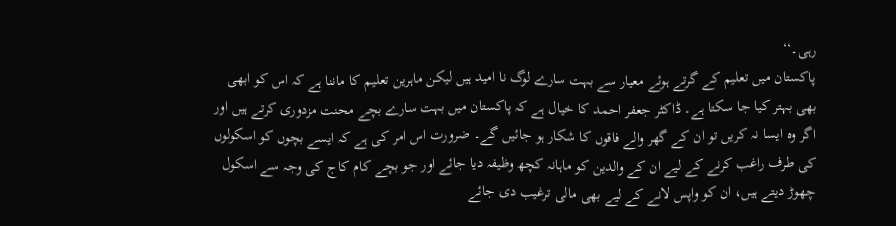رہی۔‘‘
پاکستان میں تعلیم کے گرتے ہوئے معیار سے بہت سارے لوگ نا امید ہیں لیکن ماہرین تعلیم کا ماننا ہے کہ اس کو ابھی بھی بہتر کیا جا سکتا ہے۔ ڈاکٹر جعفر احمد کا خیال ہے کہ پاکستان میں بہت سارے بچے محنت مزدوری کرتے ہیں اور اگر وہ ایسا نہ کریں تو ان کے گھر والے فاقوں کا شکار ہو جائیں گے۔ ضرورت اس امر کی ہے کہ ایسے بچوں کو اسکولوں کی طرف راغب کرنے کے لیے ان کے والدین کو ماہانہ کچھ وظیفہ دیا جائے اور جو بچے کام کاج کی وجہ سے اسکول چھوڑ دیتے ہیں، ان کو واپس لانے کے لیے بھی مالی ترغیب دی جائے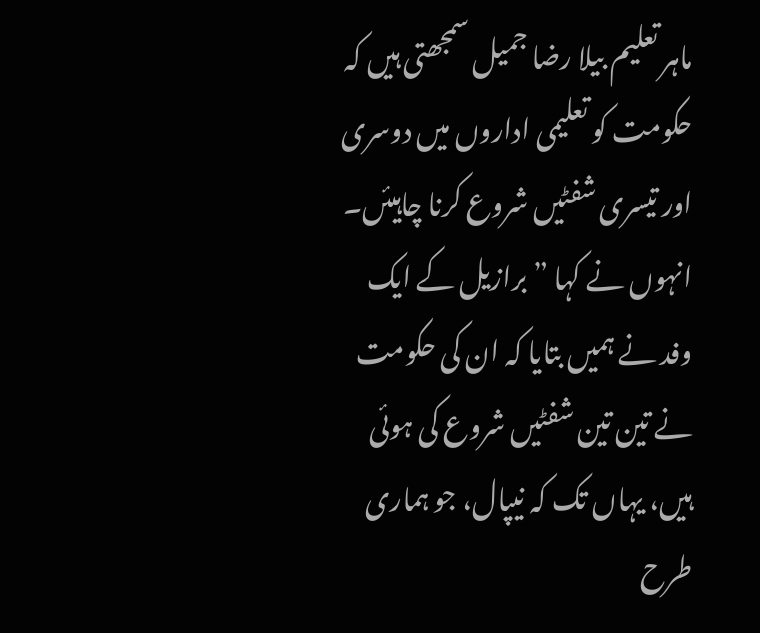ماہر تعلیم بیلا رضا جمیل سمجھتی ہیں کہ حکومت کو تعلیمی اداروں میں دوسری اور تیسری شفٹیں شروع کرنا چاہیئں۔ انہوں نے کہا ”برازیل کے ایک وفد نے ہمیں بتایا کہ ان کی حکومت نے تین تین شفٹیں شروع کی ہوئی ہیں، یہاں تک کہ نیپال، جو ہماری طرح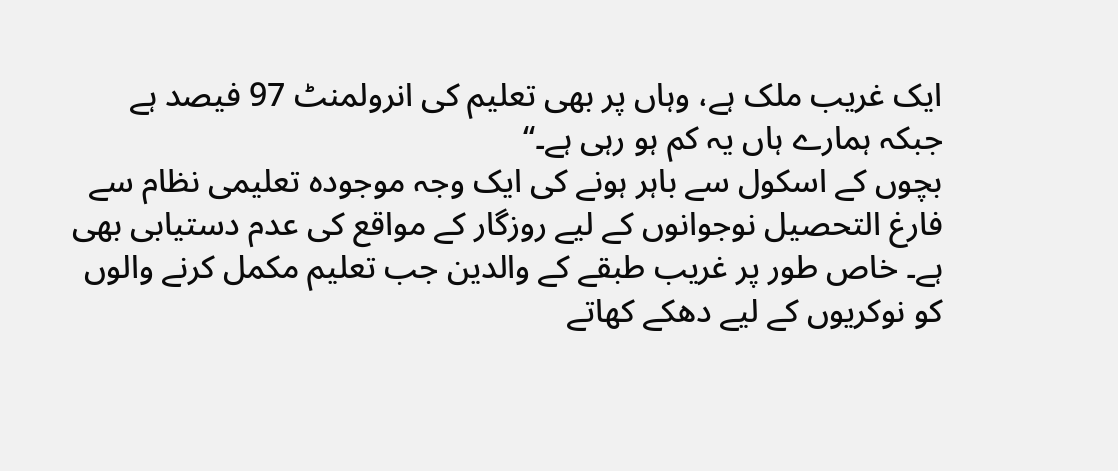ایک غریب ملک ہے، وہاں پر بھی تعلیم کی انرولمنٹ 97 فیصد ہے جبکہ ہمارے ہاں یہ کم ہو رہی ہے۔‘‘
بچوں کے اسکول سے باہر ہونے کی ایک وجہ موجودہ تعلیمی نظام سے فارغ التحصیل نوجوانوں کے لیے روزگار کے مواقع کی عدم دستیابی بھی ہے۔ خاص طور پر غریب طبقے کے والدین جب تعلیم مکمل کرنے والوں کو نوکریوں کے لیے دھکے کھاتے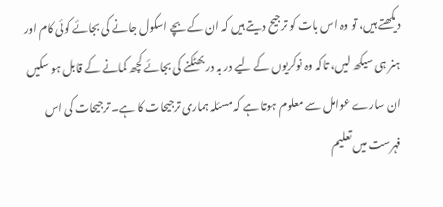دیکھتے ہیں، تو وہ اس بات کو ترجیح دیتے ہیں کہ ان کے بچے اسکول جانے کی بجائے کوئی کام اور ہنر ہی سیکھ لیں، تاکہ وہ نوکریوں کے لیے در بہ در بھٹکنے کی بجائے کچھ کمانے کے قابل ہو سکیں
ان سارے عوامل سے معلوم ہوتا ہے کہ مسئلہ ہماری ترجیحات کا ہے۔ ترجیحات کی اس فہرست میں تعلیم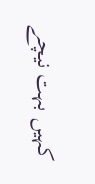کہیں بہت نیچے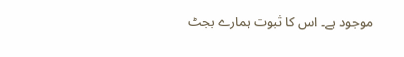موجود ہے۔ اس کا ثبوت ہمارے بجٹ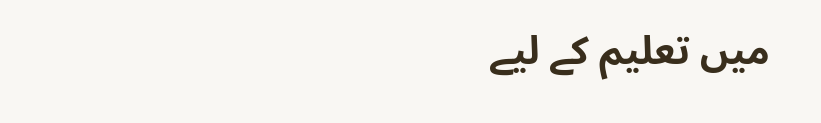میں تعلیم کے لیے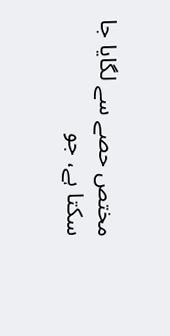مختص حصے سے لگایا جا سکتا ہے، جو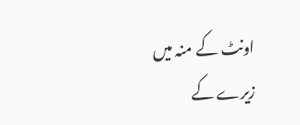اونٹ کے منہ میں زیرے کے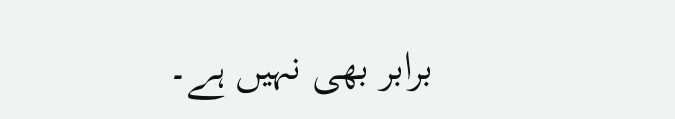برابر بھی نہیں ہے۔